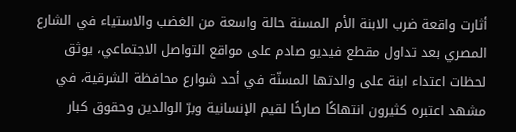أثارت واقعة ضرب الابنة الأم المسنة حالة واسعة من الغضب والاستياء في الشارع المصري بعد تداول مقطع فيديو صادم على مواقع التواصل الاجتماعي، يوثق لحظات اعتداء ابنة على والدتها المسنّة في أحد شوارع محافظة الشرقية، في مشهد اعتبره كثيرون انتهاكًا صارخًا لقيم الإنسانية وبرّ الوالدين وحقوق كبار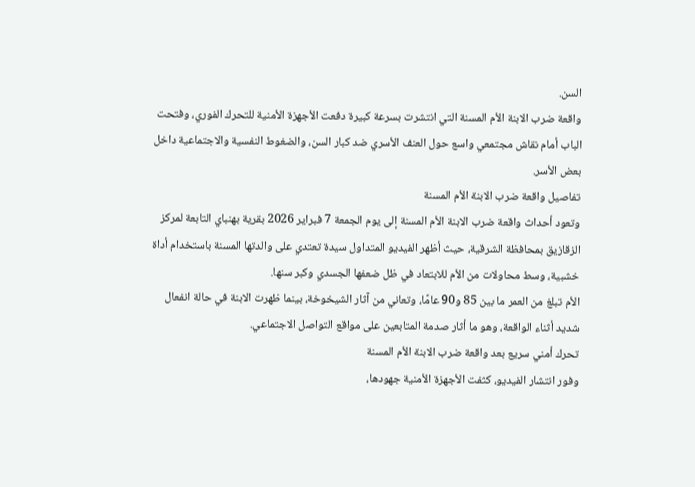السن.
واقعة ضرب الابنة الأم المسنة التي انتشرت بسرعة كبيرة دفعت الأجهزة الأمنية للتحرك الفوري، وفتحت الباب أمام نقاش مجتمعي واسع حول العنف الأسري ضد كبار السن، والضغوط النفسية والاجتماعية داخل بعض الأسر.
تفاصيل واقعة ضرب الابنة الأم المسنة
وتعود أحداث واقعة ضرب الابنة الأم المسنة إلى يوم الجمعة 7 فبراير 2026 بقرية بهنباي التابعة لمركز الزقازيق بمحافظة الشرقية، حيث أظهر الفيديو المتداول سيدة تعتدي على والدتها المسنة باستخدام أداة خشبية، وسط محاولات من الأم للابتعاد في ظل ضعفها الجسدي وكبر سنها.
الأم تبلغ من العمر ما بين 85 و90 عامًا، وتعاني من آثار الشيخوخة، بينما ظهرت الابنة في حالة انفعال شديد أثناء الواقعة، وهو ما أثار صدمة المتابعين على مواقع التواصل الاجتماعي.
تحرك أمني سريع بعد واقعة ضرب الابنة الأم المسنة
وفور انتشار الفيديو، كثفت الأجهزة الأمنية جهودها،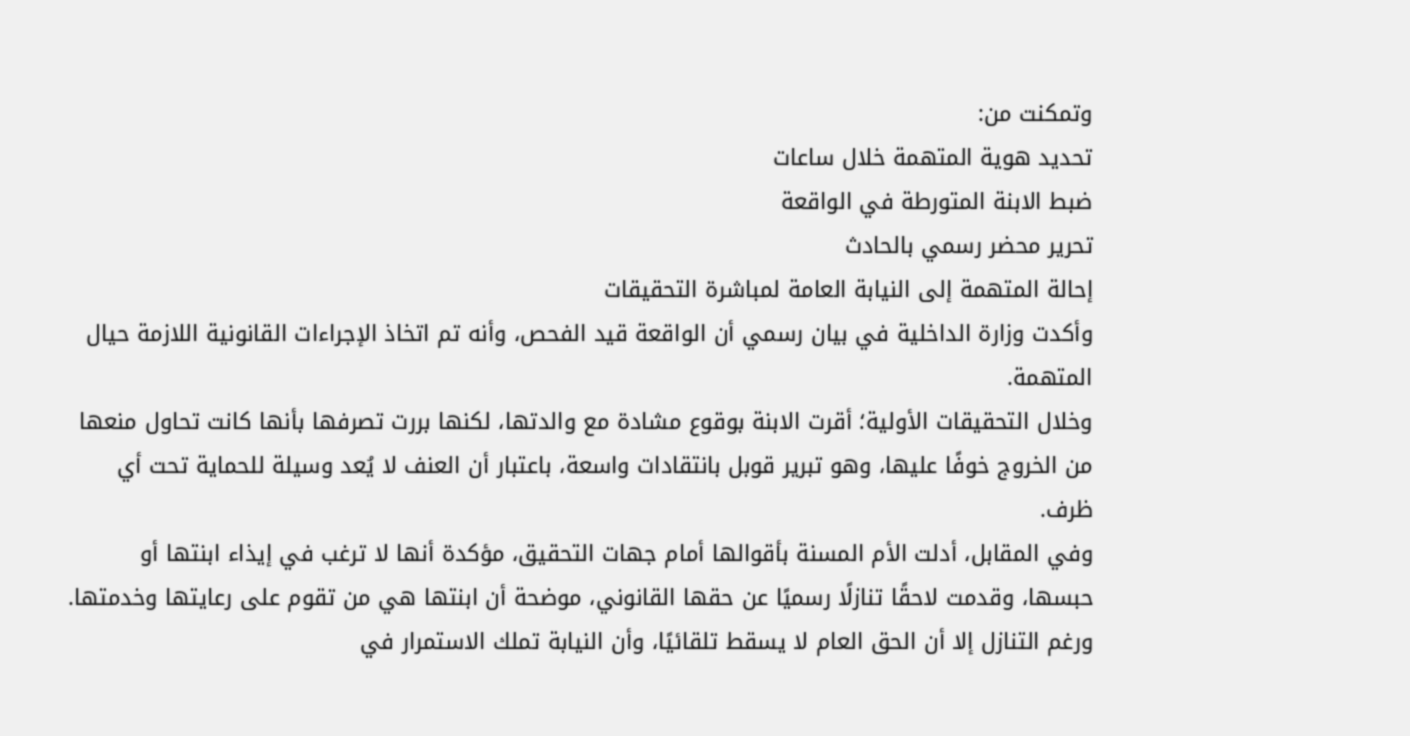وتمكنت من:
تحديد هوية المتهمة خلال ساعات
ضبط الابنة المتورطة في الواقعة
تحرير محضر رسمي بالحادث
إحالة المتهمة إلى النيابة العامة لمباشرة التحقيقات
وأكدت وزارة الداخلية في بيان رسمي أن الواقعة قيد الفحص، وأنه تم اتخاذ الإجراءات القانونية اللازمة حيال المتهمة.
وخلال التحقيقات الأولية؛ أقرت الابنة بوقوع مشادة مع والدتها، لكنها بررت تصرفها بأنها كانت تحاول منعها من الخروج خوفًا عليها، وهو تبرير قوبل بانتقادات واسعة، باعتبار أن العنف لا يُعد وسيلة للحماية تحت أي ظرف.
وفي المقابل، أدلت الأم المسنة بأقوالها أمام جهات التحقيق، مؤكدة أنها لا ترغب في إيذاء ابنتها أو حبسها، وقدمت لاحقًا تنازلًا رسميًا عن حقها القانوني، موضحة أن ابنتها هي من تقوم على رعايتها وخدمتها.
ورغم التنازل إلا أن الحق العام لا يسقط تلقائيًا، وأن النيابة تملك الاستمرار في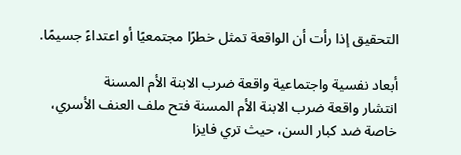التحقيق إذا رأت أن الواقعة تمثل خطرًا مجتمعيًا أو اعتداءً جسيمًا.

أبعاد نفسية واجتماعية واقعة ضرب الابنة الأم المسنة
انتشار واقعة ضرب الابنة الأم المسنة فتح ملف العنف الأسري، خاصة ضد كبار السن، حيث تري فايزا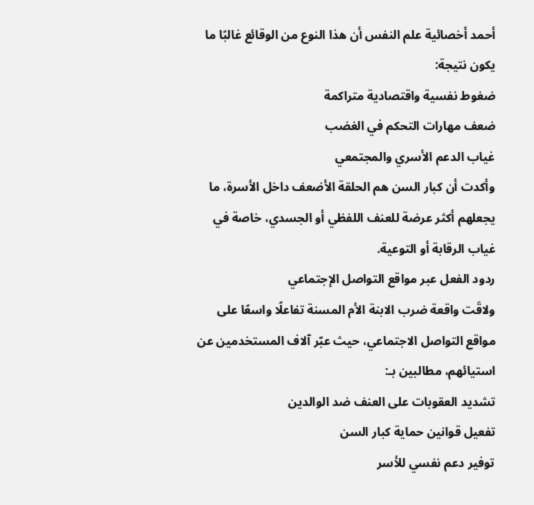أحمد أخصائية علم النفس أن هذا النوع من الوقائع غالبًا ما يكون نتيجة:
ضغوط نفسية واقتصادية متراكمة
ضعف مهارات التحكم في الغضب
غياب الدعم الأسري والمجتمعي
وأكدت أن كبار السن هم الحلقة الأضعف داخل الأسرة، ما يجعلهم أكثر عرضة للعنف اللفظي أو الجسدي، خاصة في غياب الرقابة أو التوعية.
ردود الفعل عبر مواقع التواصل الإجتماعي
ولاقَت واقعة ضرب الابنة الأم المسنة تفاعلًا واسعًا على مواقع التواصل الاجتماعي، حيث عبّر آلاف المستخدمين عن استيائهم، مطالبين بـ:
تشديد العقوبات على العنف ضد الوالدين
تفعيل قوانين حماية كبار السن
توفير دعم نفسي للأسر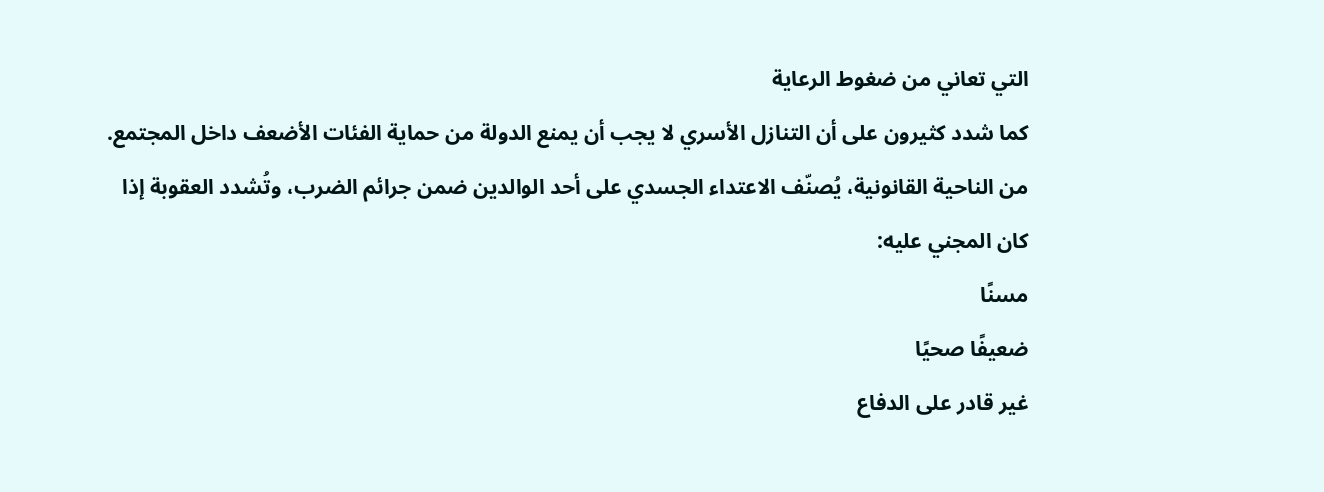التي تعاني من ضغوط الرعاية
كما شدد كثيرون على أن التنازل الأسري لا يجب أن يمنع الدولة من حماية الفئات الأضعف داخل المجتمع.
من الناحية القانونية، يُصنّف الاعتداء الجسدي على أحد الوالدين ضمن جرائم الضرب، وتُشدد العقوبة إذا كان المجني عليه:
مسنًا
ضعيفًا صحيًا
غير قادر على الدفاع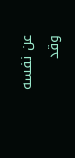عن نفسه
وقد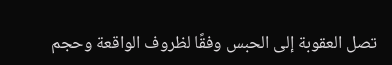تصل العقوبة إلى الحبس وفقًا لظروف الواقعة وحجم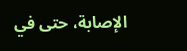الإصابة، حتى في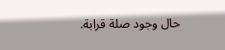حال وجود صلة قرابة.